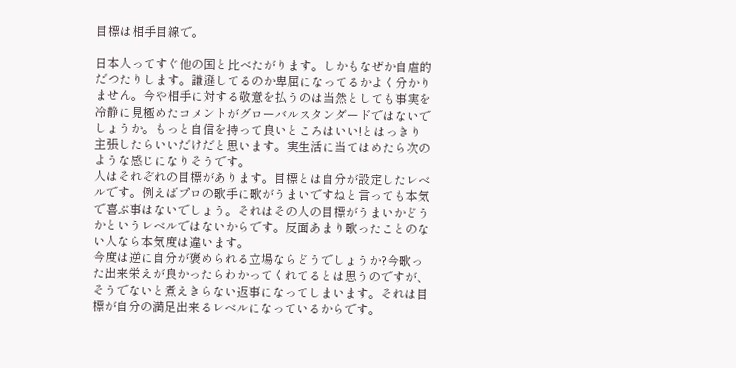目標は相手目線で。

日本人ってすぐ他の国と比べたがります。しかもなぜか自虐的だつたりします。謙遜してるのか卑屈になってるかよく分かりません。今や相手に対する敬意を払うのは当然としても事実を冷静に見極めたコメントがグローバルスタンダードではないでしょうか。もっと自信を持って良いところはいい!とはっきり主張したらいいだけだと思います。実生活に当てはめたら次のような感じになりそうです。
人はそれぞれの目標があります。目標とは自分が設定したレベルです。例えばプロの歌手に歌がうまいですねと言っても本気で喜ぶ事はないでしょう。それはその人の目標がうまいかどうかというレベルではないからです。反面あまり歌ったことのない人なら本気度は違います。
今度は逆に自分が褒められる立場ならどうでしょうか?今歌った出来栄えが良かったらわかってくれてるとは思うのですが、そうでないと煮えきらない返事になってしまいます。それは目標が自分の満足出来るレベルになっているからです。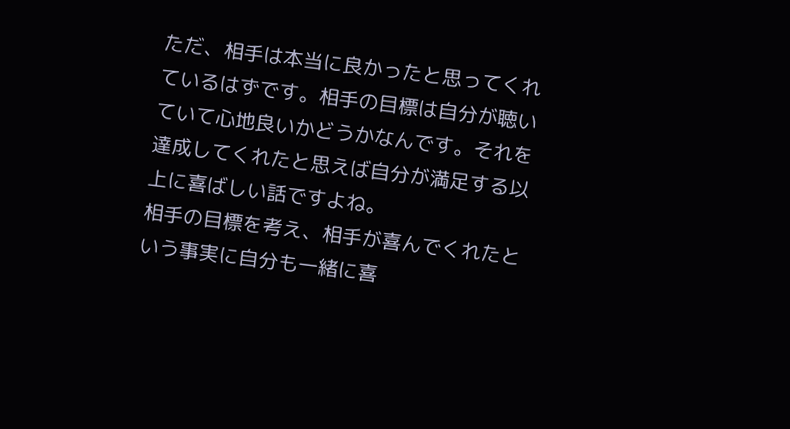ただ、相手は本当に良かったと思ってくれているはずです。相手の目標は自分が聴いていて心地良いかどうかなんです。それを達成してくれたと思えば自分が満足する以上に喜ばしい話ですよね。
相手の目標を考え、相手が喜んでくれたという事実に自分も一緒に喜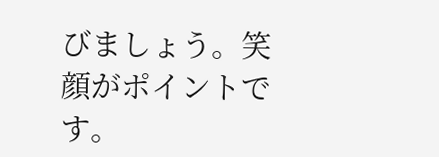びましょう。笑顔がポイントです。